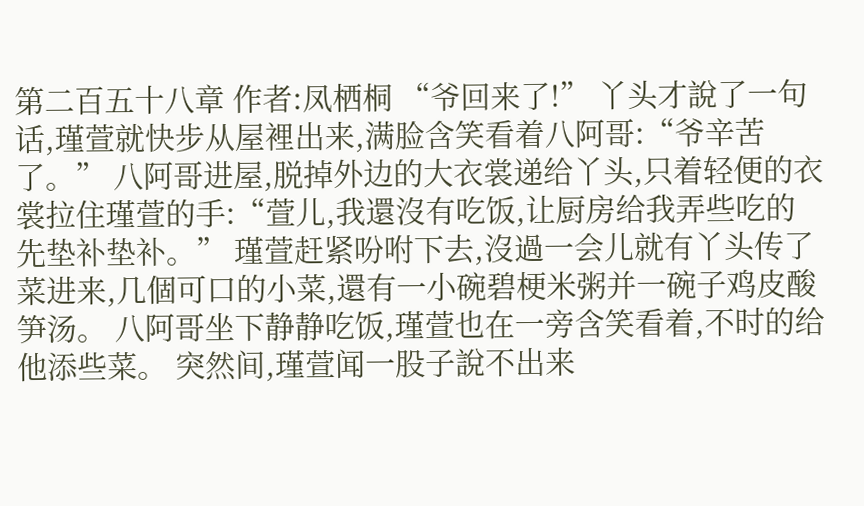第二百五十八章 作者:凤栖桐 “爷回来了!” 丫头才說了一句话,瑾萱就快步从屋裡出来,满脸含笑看着八阿哥:“爷辛苦了。” 八阿哥进屋,脱掉外边的大衣裳递给丫头,只着轻便的衣裳拉住瑾萱的手:“萱儿,我還沒有吃饭,让厨房给我弄些吃的先垫补垫补。” 瑾萱赶紧吩咐下去,沒過一会儿就有丫头传了菜进来,几個可口的小菜,還有一小碗碧梗米粥并一碗子鸡皮酸笋汤。 八阿哥坐下静静吃饭,瑾萱也在一旁含笑看着,不时的给他添些菜。 突然间,瑾萱闻一股子說不出来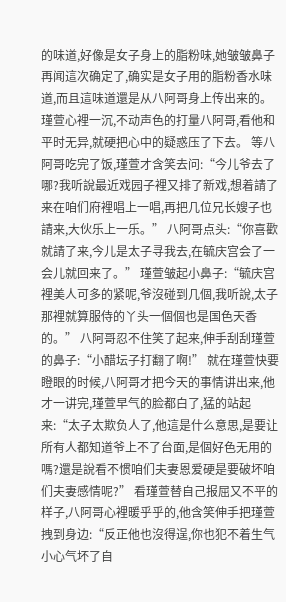的味道,好像是女子身上的脂粉味,她皱皱鼻子再闻這次确定了,确实是女子用的脂粉香水味道,而且這味道還是从八阿哥身上传出来的。 瑾萱心裡一沉,不动声色的打量八阿哥,看他和平时无异,就硬把心中的疑惑压了下去。 等八阿哥吃完了饭,瑾萱才含笑去问:“今儿爷去了哪?我听說最近戏园子裡又排了新戏,想着請了来在咱们府裡唱上一唱,再把几位兄长嫂子也請来,大伙乐上一乐。” 八阿哥点头:“你喜歡就請了来,今儿是太子寻我去,在毓庆宫会了一会儿就回来了。” 瑾萱皱起小鼻子:“毓庆宫裡美人可多的紧呢,爷沒碰到几個,我听說,太子那裡就算服侍的丫头一個個也是国色天香的。” 八阿哥忍不住笑了起来,伸手刮刮瑾萱的鼻子:“小醋坛子打翻了啊!” 就在瑾萱快要瞪眼的时候,八阿哥才把今天的事情讲出来,他才一讲完,瑾萱早气的脸都白了,猛的站起来:“太子太欺负人了,他這是什么意思,是要让所有人都知道爷上不了台面,是個好色无用的嗎?還是說看不惯咱们夫妻恩爱硬是要破坏咱们夫妻感情呢?” 看瑾萱替自己报屈又不平的样子,八阿哥心裡暖乎乎的,他含笑伸手把瑾萱拽到身边:“反正他也沒得逞,你也犯不着生气小心气坏了自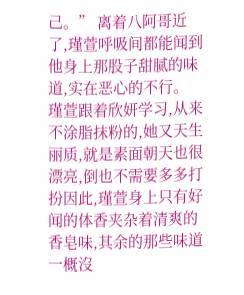己。” 离着八阿哥近了,瑾萱呼吸间都能闻到他身上那股子甜腻的味道,实在恶心的不行。 瑾萱跟着欣妍学习,从来不涂脂抹粉的,她又天生丽质,就是素面朝天也很漂亮,倒也不需要多多打扮因此,瑾萱身上只有好闻的体香夹杂着清爽的香皂味,其余的那些味道一概沒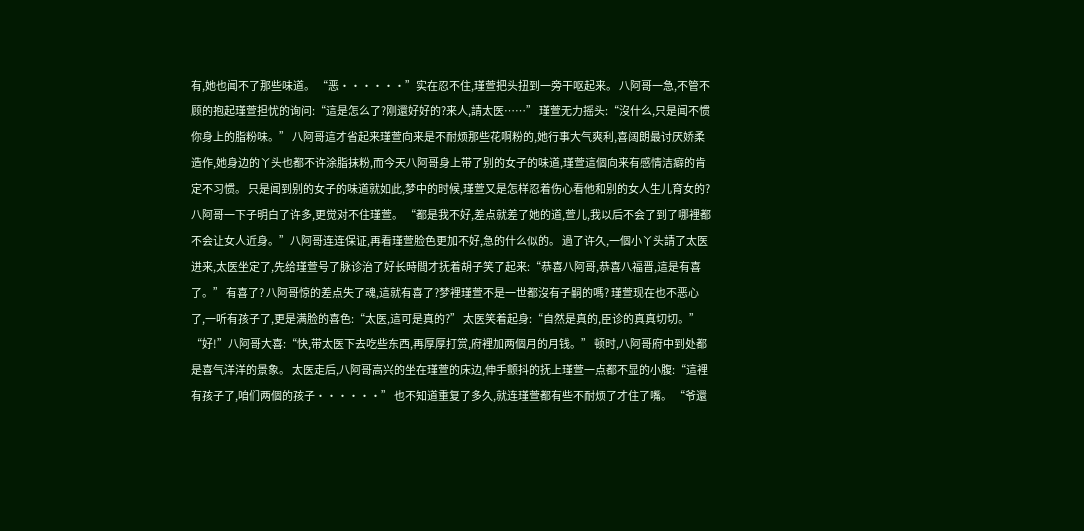有,她也闻不了那些味道。 “恶······”实在忍不住,瑾萱把头扭到一旁干呕起来。 八阿哥一急,不管不顾的抱起瑾萱担忧的询问:“這是怎么了?刚還好好的?来人,請太医……” 瑾萱无力摇头:“沒什么,只是闻不惯你身上的脂粉味。” 八阿哥這才省起来瑾萱向来是不耐烦那些花啊粉的,她行事大气爽利,喜阔朗最讨厌娇柔造作,她身边的丫头也都不许涂脂抹粉,而今天八阿哥身上带了别的女子的味道,瑾萱這個向来有感情洁癖的肯定不习惯。 只是闻到别的女子的味道就如此,梦中的时候,瑾萱又是怎样忍着伤心看他和别的女人生儿育女的? 八阿哥一下子明白了许多,更觉对不住瑾萱。 “都是我不好,差点就差了她的道,萱儿,我以后不会了到了哪裡都不会让女人近身。”八阿哥连连保证,再看瑾萱脸色更加不好,急的什么似的。 過了许久,一個小丫头請了太医进来,太医坐定了,先给瑾萱号了脉诊治了好长時間才抚着胡子笑了起来:“恭喜八阿哥,恭喜八福晋,這是有喜了。” 有喜了? 八阿哥惊的差点失了魂,這就有喜了?梦裡瑾萱不是一世都沒有子嗣的嗎? 瑾萱现在也不恶心了,一听有孩子了,更是满脸的喜色:“太医,這可是真的?” 太医笑着起身:“自然是真的,臣诊的真真切切。” “好!”八阿哥大喜:“快,带太医下去吃些东西,再厚厚打赏,府裡加两個月的月钱。” 顿时,八阿哥府中到处都是喜气洋洋的景象。 太医走后,八阿哥高兴的坐在瑾萱的床边,伸手颤抖的抚上瑾萱一点都不显的小腹:“這裡有孩子了,咱们两個的孩子······” 也不知道重复了多久,就连瑾萱都有些不耐烦了才住了嘴。 “爷還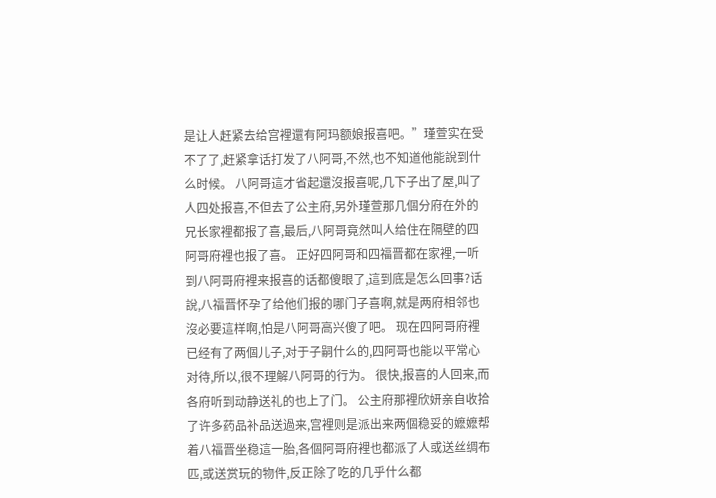是让人赶紧去给宫裡還有阿玛额娘报喜吧。”瑾萱实在受不了了,赶紧拿话打发了八阿哥,不然,也不知道他能說到什么时候。 八阿哥這才省起還沒报喜呢,几下子出了屋,叫了人四处报喜,不但去了公主府,另外瑾萱那几個分府在外的兄长家裡都报了喜,最后,八阿哥竟然叫人给住在隔壁的四阿哥府裡也报了喜。 正好四阿哥和四福晋都在家裡,一听到八阿哥府裡来报喜的话都傻眼了,這到底是怎么回事?话說,八福晋怀孕了给他们报的哪门子喜啊,就是两府相邻也沒必要這样啊,怕是八阿哥高兴傻了吧。 现在四阿哥府裡已经有了两個儿子,对于子嗣什么的,四阿哥也能以平常心对待,所以,很不理解八阿哥的行为。 很快,报喜的人回来,而各府听到动静送礼的也上了门。 公主府那裡欣妍亲自收拾了许多药品补品送過来,宫裡则是派出来两個稳妥的嬷嬷帮着八福晋坐稳這一胎,各個阿哥府裡也都派了人或送丝绸布匹,或送赏玩的物件,反正除了吃的几乎什么都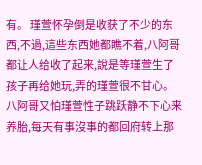有。 瑾萱怀孕倒是收获了不少的东西,不過,這些东西她都瞧不着,八阿哥都让人给收了起来,說是等瑾萱生了孩子再给她玩,弄的瑾萱很不甘心。 八阿哥又怕瑾萱性子跳跃静不下心来养胎,每天有事沒事的都回府转上那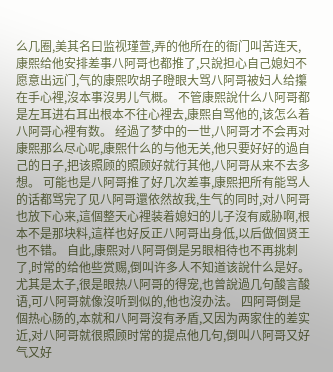么几圈,美其名曰监视瑾萱,弄的他所在的衙门叫苦连天,康熙给他安排差事八阿哥也都推了,只說担心自己媳妇不愿意出远门,气的康熙吹胡子瞪眼大骂八阿哥被妇人给攥在手心裡,沒本事沒男儿气概。 不管康熙說什么八阿哥都是左耳进右耳出根本不往心裡去,康熙自骂他的,该怎么着八阿哥心裡有数。 经過了梦中的一世,八阿哥才不会再对康熙那么尽心呢,康熙什么的与他无关,他只要好好的過自己的日子,把该照顾的照顾好就行其他,八阿哥从来不去多想。 可能也是八阿哥推了好几次差事,康熙把所有能骂人的话都骂完了见八阿哥還依然故我,生气的同时,对八阿哥也放下心来,這個整天心裡装着媳妇的儿子沒有威胁啊,根本不是那块料,這样也好反正八阿哥出身低,以后做個贤王也不错。 自此,康熙对八阿哥倒是另眼相待也不再挑刺了,时常的给他些赏赐,倒叫许多人不知道该說什么是好。 尤其是太子,很是眼热八阿哥的得宠,也曾說過几句酸言酸语,可八阿哥就像沒听到似的,他也沒办法。 四阿哥倒是個热心肠的,本就和八阿哥沒有矛盾,又因为两家住的差实近,对八阿哥就很照顾时常的提点他几句,倒叫八阿哥又好气又好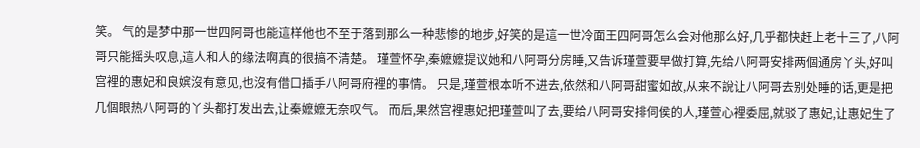笑。 气的是梦中那一世四阿哥也能這样他也不至于落到那么一种悲惨的地步,好笑的是這一世冷面王四阿哥怎么会对他那么好,几乎都快赶上老十三了,八阿哥只能摇头叹息,這人和人的缘法啊真的很搞不清楚。 瑾萱怀孕,秦嬷嬷提议她和八阿哥分房睡,又告诉瑾萱要早做打算,先给八阿哥安排两個通房丫头,好叫宫裡的惠妃和良嫔沒有意见,也沒有借口插手八阿哥府裡的事情。 只是,瑾萱根本听不进去,依然和八阿哥甜蜜如故,从来不說让八阿哥去别处睡的话,更是把几個眼热八阿哥的丫头都打发出去,让秦嬷嬷无奈叹气。 而后,果然宫裡惠妃把瑾萱叫了去,要给八阿哥安排伺侯的人,瑾萱心裡委屈,就驳了惠妃,让惠妃生了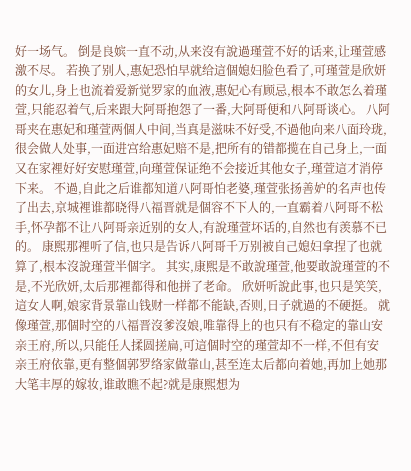好一场气。 倒是良嫔一直不动,从来沒有說過瑾萱不好的话来,让瑾萱感激不尽。 若换了别人,惠妃恐怕早就给這個媳妇脸色看了,可瑾萱是欣妍的女儿,身上也流着爱新觉罗家的血液,惠妃心有顾忌,根本不敢怎么着瑾萱,只能忍着气,后来跟大阿哥抱怨了一番,大阿哥便和八阿哥谈心。 八阿哥夹在惠妃和瑾萱两個人中间,当真是滋味不好受,不過他向来八面玲珑,很会做人处事,一面进宫给惠妃赔不是,把所有的错都揽在自己身上,一面又在家裡好好安慰瑾萱,向瑾萱保证绝不会接近其他女子,瑾萱這才消停下来。 不過,自此之后谁都知道八阿哥怕老婆,瑾萱张扬善妒的名声也传了出去,京城裡谁都晓得八福晋就是個容不下人的,一直霸着八阿哥不松手,怀孕都不让八阿哥亲近别的女人,有說瑾萱坏话的,自然也有羡慕不已的。 康熙那裡听了信,也只是告诉八阿哥千万别被自己媳妇拿捏了也就算了,根本沒說瑾萱半個字。 其实,康熙是不敢說瑾萱,他要敢說瑾萱的不是,不光欣妍,太后那裡都得和他拼了老命。 欣妍听說此事,也只是笑笑,這女人啊,娘家背景靠山钱财一样都不能缺,否则,日子就過的不硬挺。 就像瑾萱,那個时空的八福晋沒爹沒娘,唯靠得上的也只有不稳定的靠山安亲王府,所以,只能任人揉圆搓扁,可這個时空的瑾萱却不一样,不但有安亲王府依靠,更有整個郭罗络家做靠山,甚至连太后都向着她,再加上她那大笔丰厚的嫁妆,谁敢瞧不起?就是康熙想为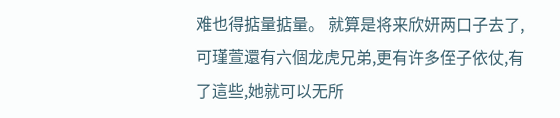难也得掂量掂量。 就算是将来欣妍两口子去了,可瑾萱還有六個龙虎兄弟,更有许多侄子依仗,有了這些,她就可以无所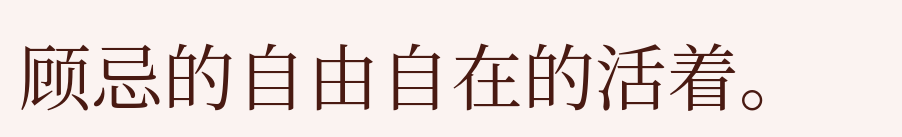顾忌的自由自在的活着。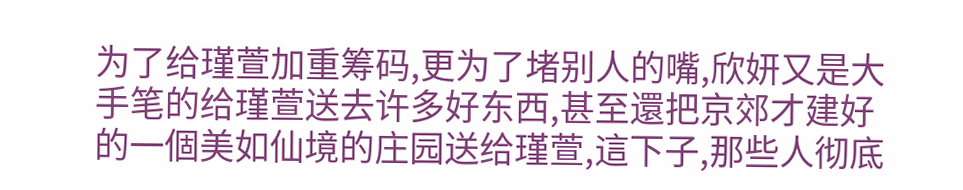为了给瑾萱加重筹码,更为了堵别人的嘴,欣妍又是大手笔的给瑾萱送去许多好东西,甚至還把京郊才建好的一個美如仙境的庄园送给瑾萱,這下子,那些人彻底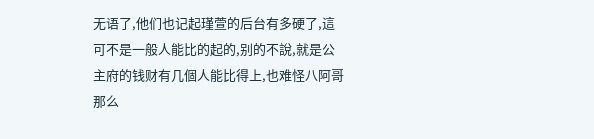无语了,他们也记起瑾萱的后台有多硬了,這可不是一般人能比的起的,别的不說,就是公主府的钱财有几個人能比得上,也难怪八阿哥那么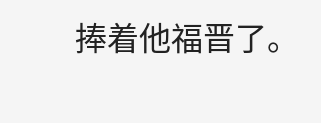捧着他福晋了。